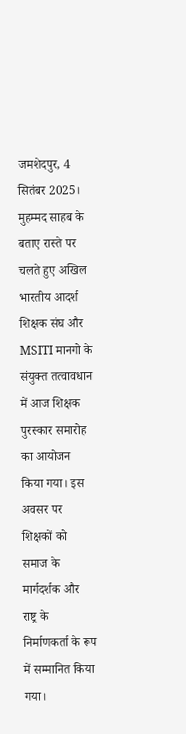जमशेदपुर, 4 सितंबर 2025। मुहम्मद साहब के बताए रास्ते पर चलते हुए अखिल भारतीय आदर्श शिक्षक संघ और MSITI मानगो के संयुक्त तत्वावधान में आज शिक्षक पुरस्कार समारोह का आयोजन किया गया। इस अवसर पर शिक्षकों को समाज के मार्गदर्शक और राष्ट्र के निर्माणकर्ता के रूप में सम्मानित किया गया।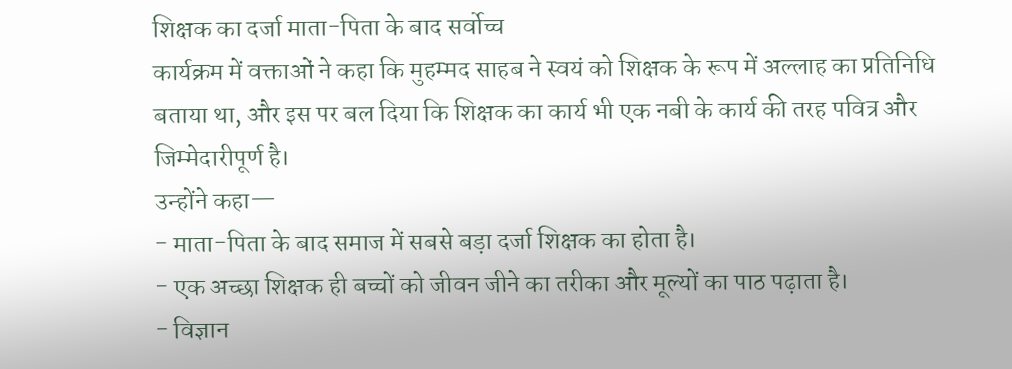शिक्षक का दर्जा माता-पिता के बाद सर्वोच्च
कार्यक्रम में वक्ताओं ने कहा कि मुहम्मद साहब ने स्वयं को शिक्षक के रूप में अल्लाह का प्रतिनिधि बताया था, और इस पर बल दिया कि शिक्षक का कार्य भी एक नबी के कार्य की तरह पवित्र और जिम्मेदारीपूर्ण है।
उन्होंने कहा—
- माता-पिता के बाद समाज में सबसे बड़ा दर्जा शिक्षक का होता है।
- एक अच्छा शिक्षक ही बच्चों को जीवन जीने का तरीका और मूल्यों का पाठ पढ़ाता है।
- विज्ञान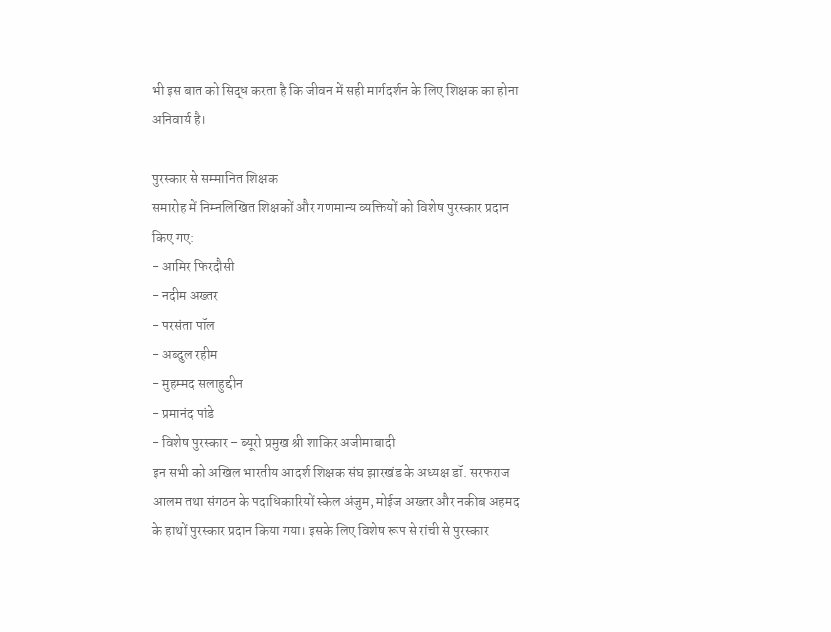भी इस बात को सिद्ध करता है कि जीवन में सही मार्गदर्शन के लिए शिक्षक का होना अनिवार्य है।

पुरस्कार से सम्मानित शिक्षक
समारोह में निम्नलिखित शिक्षकों और गणमान्य व्यक्तियों को विशेष पुरस्कार प्रदान किए गए:
- आमिर फिरदौसी
- नदीम अख्तर
- परसंता पॉल
- अब्दुल रहीम
- मुहम्मद सलाहुद्दीन
- प्रमानंद पांडे
- विशेष पुरस्कार – ब्यूरो प्रमुख श्री शाकिर अजीमाबादी
इन सभी को अखिल भारतीय आदर्श शिक्षक संघ झारखंड के अध्यक्ष डॉ. सरफराज आलम तथा संगठन के पदाधिकारियों स्केल अंजुम, मोईज अख्तर और नकीब अहमद के हाथों पुरस्कार प्रदान किया गया। इसके लिए विशेष रूप से रांची से पुरस्कार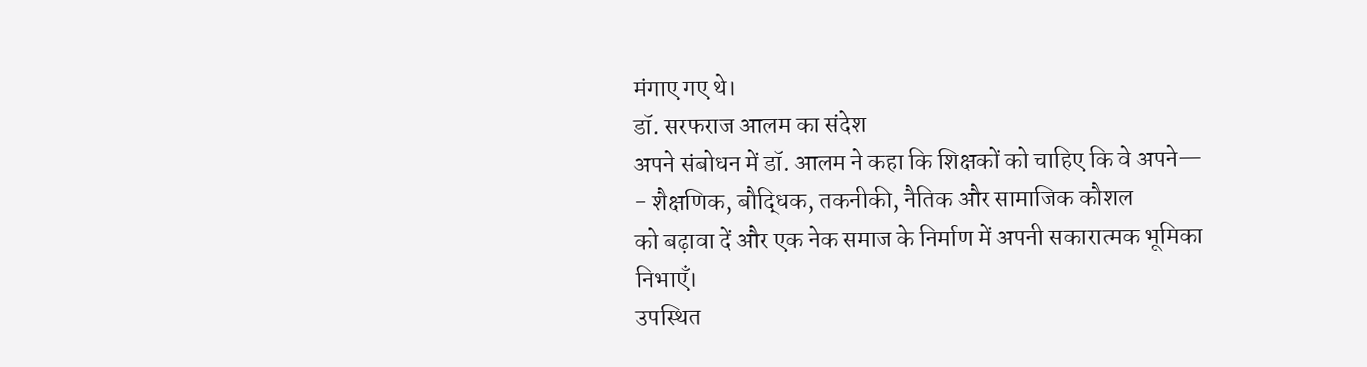मंगाए गए थे।
डॉ. सरफराज आलम का संदेश
अपने संबोधन में डॉ. आलम ने कहा कि शिक्षकों को चाहिए कि वे अपने—
- शैक्षणिक, बौद्धिक, तकनीकी, नैतिक और सामाजिक कौशल
को बढ़ावा दें और एक नेक समाज के निर्माण में अपनी सकारात्मक भूमिका निभाएँ।
उपस्थित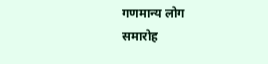गणमान्य लोग
समारोह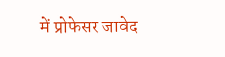में प्रोफेसर जावेद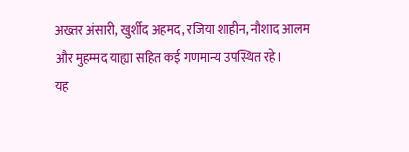अख्तर अंसारी, खुर्शीद अहमद, रजिया शाहीन, नौशाद आलम और मुहम्मद याह्या सहित कई गणमान्य उपस्थित रहे।
यह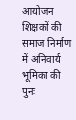आयोजन शिक्षकों की समाज निर्माण में अनिवार्य भूमिका की पुनः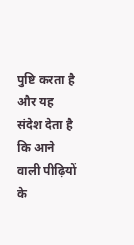पुष्टि करता है और यह संदेश देता है कि आने वाली पीढ़ियों के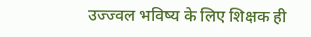उज्ज्वल भविष्य के लिए शिक्षक ही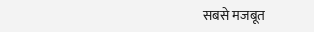सबसे मजबूत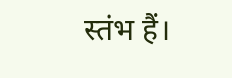स्तंभ हैं।